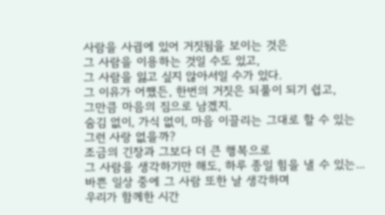사람을 사귐에 있어 거짓됨을 보이는 것은
그 사람을 이용하는 것일 수도 있고,
그 사람을 잃고 싶지 않아서일 수가 있다.
그 이유가 어쨌든, 한번의 거짓은 되풀이 되기 쉽고,
그만큼 마음의 짐으로 남겠지.
숨김 없이, 가식 없이, 마음 이끌리는 그대로 할 수 있는
그런 사랑 없을까?
조금의 긴장과 그보다 더 큰 행복으로
그 사람을 생각하기만 해도, 하루 종일 힘을 낼 수 있는...
바쁜 일상 중에 그 사람 또한 날 생각하며
우리가 함께한 시간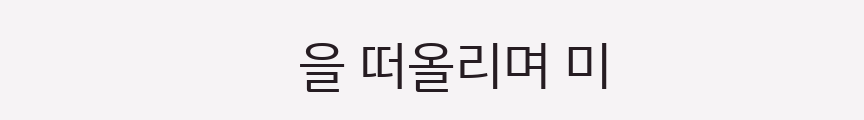을 떠올리며 미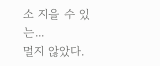소 지을 수 있는...
멀지 않았다.